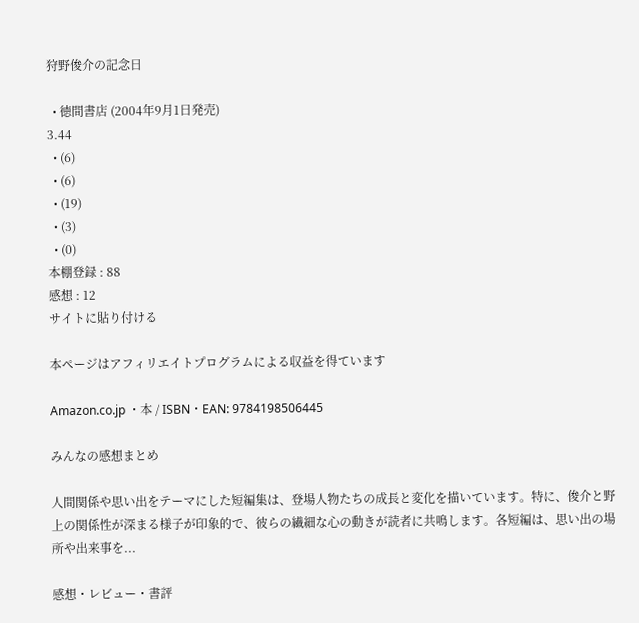狩野俊介の記念日

  • 徳間書店 (2004年9月1日発売)
3.44
  • (6)
  • (6)
  • (19)
  • (3)
  • (0)
本棚登録 : 88
感想 : 12
サイトに貼り付ける

本ページはアフィリエイトプログラムによる収益を得ています

Amazon.co.jp ・本 / ISBN・EAN: 9784198506445

みんなの感想まとめ

人間関係や思い出をテーマにした短編集は、登場人物たちの成長と変化を描いています。特に、俊介と野上の関係性が深まる様子が印象的で、彼らの繊細な心の動きが読者に共鳴します。各短編は、思い出の場所や出来事を...

感想・レビュー・書評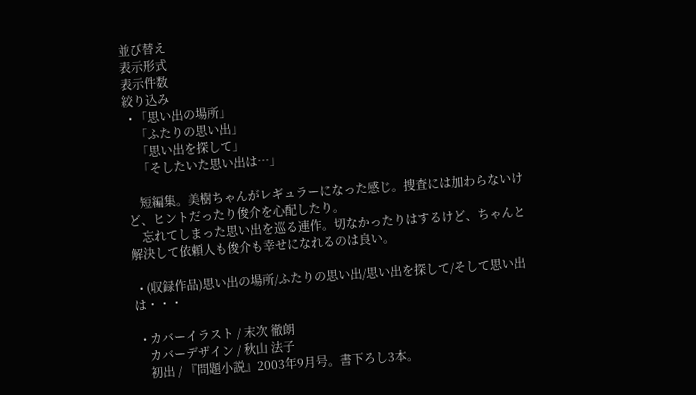並び替え
表示形式
表示件数
絞り込み
  • 「思い出の場所」
    「ふたりの思い出」
    「思い出を探して」
    「そしたいた思い出は…」

    短編集。美樹ちゃんがレギュラーになった感じ。捜査には加わらないけど、ヒントだったり俊介を心配したり。
    忘れてしまった思い出を巡る連作。切なかったりはするけど、ちゃんと解決して依頼人も俊介も幸せになれるのは良い。

  • (収録作品)思い出の場所/ふたりの思い出/思い出を探して/そして思い出は・・・

  • カバーイラスト / 末次 徹朗
    カバーデザイン / 秋山 法子
    初出 / 『問題小説』2003年9月号。書下ろし3本。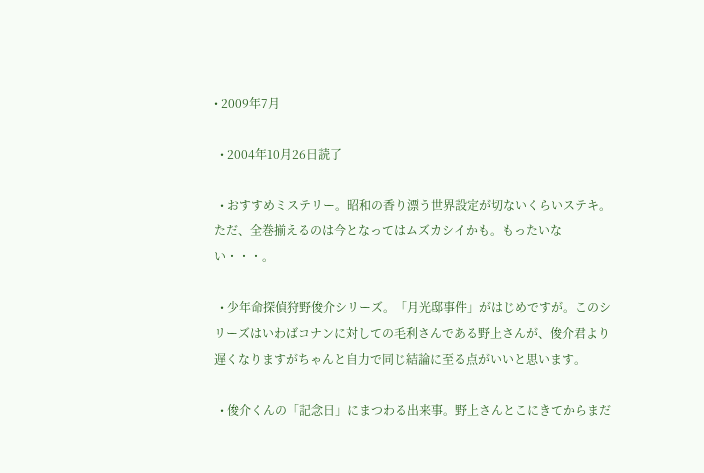• 2009年7月

  • 2004年10月26日読了

  • おすすめミステリー。昭和の香り漂う世界設定が切ないくらいステキ。ただ、全巻揃えるのは今となってはムズカシイかも。もったいない・・・。

  • 少年命探偵狩野俊介シリーズ。「月光邸事件」がはじめですが。このシリーズはいわばコナンに対しての毛利さんである野上さんが、俊介君より遅くなりますがちゃんと自力で同じ結論に至る点がいいと思います。

  • 俊介くんの「記念日」にまつわる出来事。野上さんとこにきてからまだ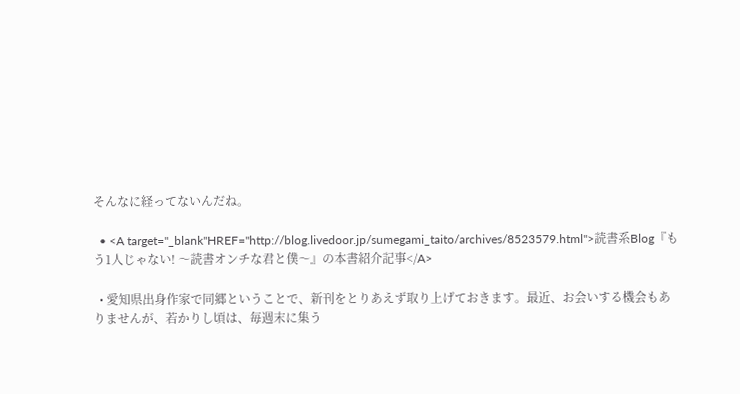そんなに経ってないんだね。

  • <A target="_blank"HREF="http://blog.livedoor.jp/sumegami_taito/archives/8523579.html">読書系Blog『もう1人じゃない! 〜読書オンチな君と僕〜』の本書紹介記事</A>

  • 愛知県出身作家で同郷ということで、新刊をとりあえず取り上げておきます。最近、お会いする機会もありませんが、若かりし頃は、毎週末に集う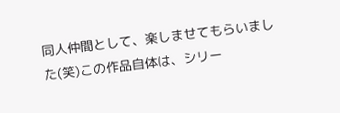同人仲間として、楽しませてもらいました(笑)この作品自体は、シリー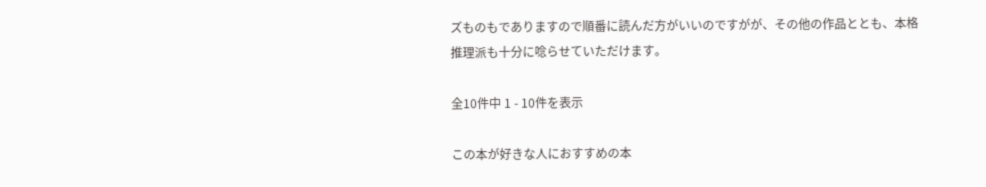ズものもでありますので順番に読んだ方がいいのですがが、その他の作品ととも、本格推理派も十分に唸らせていただけます。

全10件中 1 - 10件を表示

この本が好きな人におすすめの本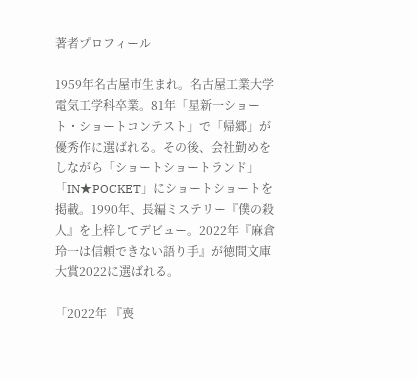著者プロフィール

1959年名古屋市生まれ。名古屋工業大学電気工学科卒業。81年「星新一ショート・ショートコンテスト」で「帰郷」が優秀作に選ばれる。その後、会社勤めをしながら「ショートショートランド」「IN★POCKET」にショートショートを掲載。1990年、長編ミステリー『僕の殺人』を上梓してデビュー。2022年『麻倉玲一は信頼できない語り手』が徳間文庫大賞2022に選ばれる。

「2022年 『喪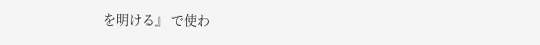を明ける』 で使わ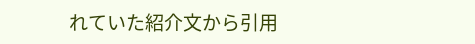れていた紹介文から引用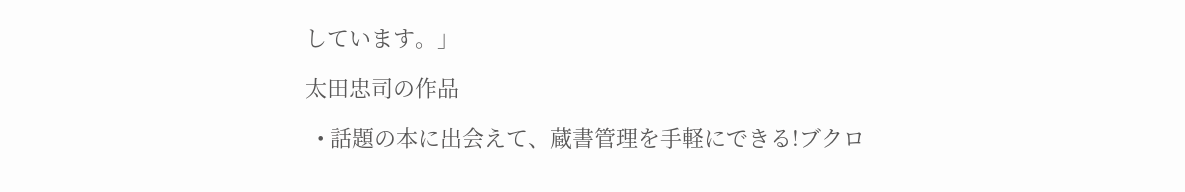しています。」

太田忠司の作品

  • 話題の本に出会えて、蔵書管理を手軽にできる!ブクロ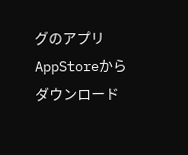グのアプリ AppStoreからダウンロード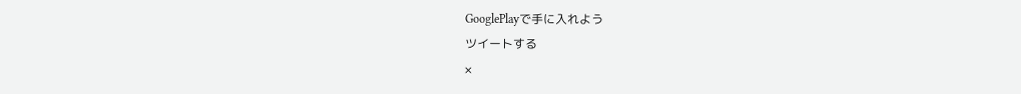GooglePlayで手に入れよう
ツイートする
×